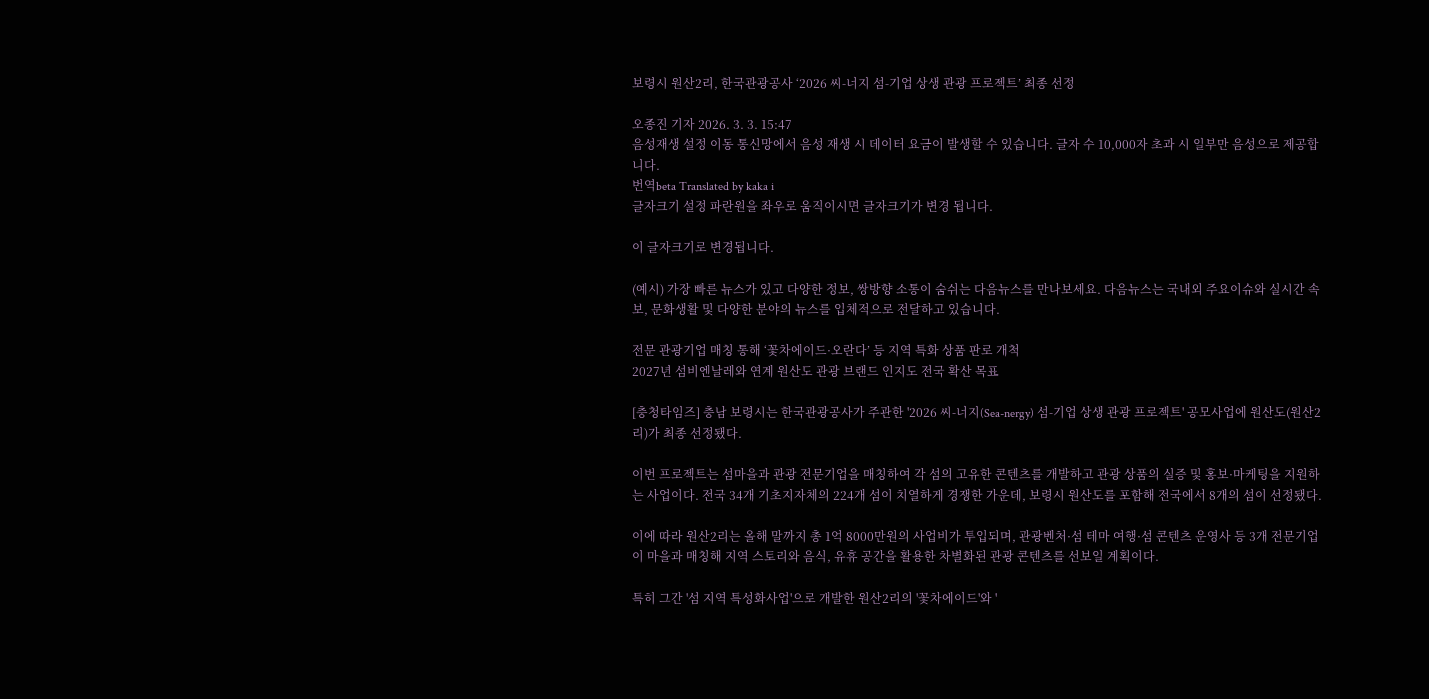보령시 원산2리, 한국관광공사 ‘2026 씨-너지 섬-기업 상생 관광 프로젝트’ 최종 선정

오종진 기자 2026. 3. 3. 15:47
음성재생 설정 이동 통신망에서 음성 재생 시 데이터 요금이 발생할 수 있습니다. 글자 수 10,000자 초과 시 일부만 음성으로 제공합니다.
번역beta Translated by kaka i
글자크기 설정 파란원을 좌우로 움직이시면 글자크기가 변경 됩니다.

이 글자크기로 변경됩니다.

(예시) 가장 빠른 뉴스가 있고 다양한 정보, 쌍방향 소통이 숨쉬는 다음뉴스를 만나보세요. 다음뉴스는 국내외 주요이슈와 실시간 속보, 문화생활 및 다양한 분야의 뉴스를 입체적으로 전달하고 있습니다.

전문 관광기업 매칭 통해 ‘꽃차에이드·오란다’ 등 지역 특화 상품 판로 개척
2027년 섬비엔날레와 연계 원산도 관광 브랜드 인지도 전국 확산 목표

[충청타임즈] 충남 보령시는 한국관광공사가 주관한 '2026 씨-너지(Sea-nergy) 섬-기업 상생 관광 프로젝트' 공모사업에 원산도(원산2리)가 최종 선정됐다.

이번 프로젝트는 섬마을과 관광 전문기업을 매칭하여 각 섬의 고유한 콘텐츠를 개발하고 관광 상품의 실증 및 홍보·마케팅을 지원하는 사업이다. 전국 34개 기초지자체의 224개 섬이 치열하게 경쟁한 가운데, 보령시 원산도를 포함해 전국에서 8개의 섬이 선정됐다.

이에 따라 원산2리는 올해 말까지 총 1억 8000만원의 사업비가 투입되며, 관광벤처·섬 테마 여행·섬 콘텐츠 운영사 등 3개 전문기업이 마을과 매칭해 지역 스토리와 음식, 유휴 공간을 활용한 차별화된 관광 콘텐츠를 선보일 계획이다.

특히 그간 '섬 지역 특성화사업'으로 개발한 원산2리의 '꽃차에이드'와 '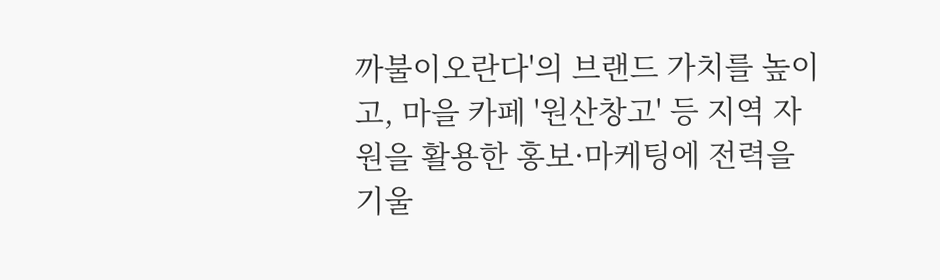까불이오란다'의 브랜드 가치를 높이고, 마을 카페 '원산창고' 등 지역 자원을 활용한 홍보·마케팅에 전력을 기울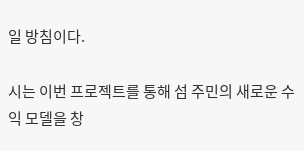일 방침이다.

시는 이번 프로젝트를 통해 섬 주민의 새로운 수익 모델을 창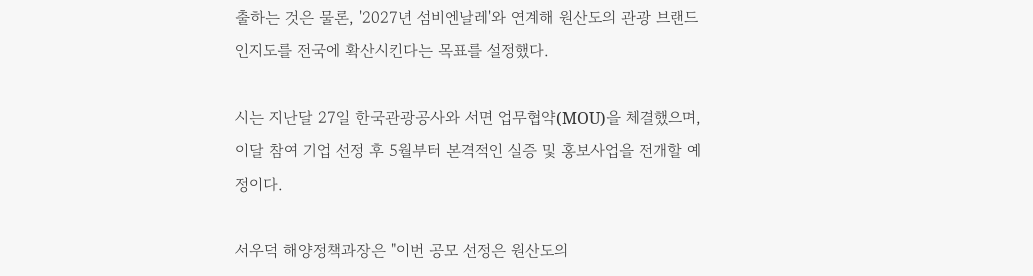출하는 것은 물론, '2027년 섬비엔날레'와 연계해 원산도의 관광 브랜드 인지도를 전국에 확산시킨다는 목표를 설정했다.

시는 지난달 27일 한국관광공사와 서면 업무협약(MOU)을 체결했으며, 이달 참여 기업 선정 후 5월부터 본격적인 실증 및 홍보사업을 전개할 예정이다.

서우덕 해양정책과장은 "이번 공모 선정은 원산도의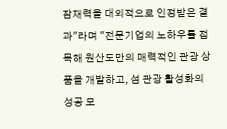잠재력을 대외적으로 인정받은 결과"라며 "전문기업의 노하우를 접목해 원산도만의 매력적인 관광 상품을 개발하고, 섬 관광 활성화의 성공 모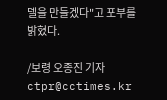델을 만들겠다"고 포부를 밝혔다.

/보령 오종진 기자 ctpr@cctimes.kr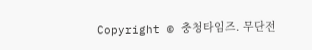Copyright © 충청타임즈. 무단전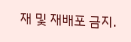재 및 재배포 금지.